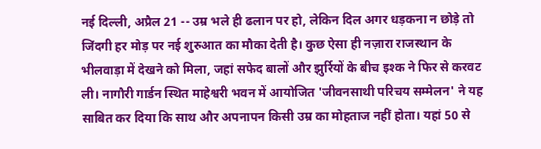नई दिल्ली, अप्रैल 21 -- उम्र भले ही ढलान पर हो, लेकिन दिल अगर धड़कना न छोड़े तो जिंदगी हर मोड़ पर नई शुरुआत का मौका देती है। कुछ ऐसा ही नज़ारा राजस्थान के भीलवाड़ा में देखने को मिला, जहां सफेद बालों और झुर्रियों के बीच इश्क ने फिर से करवट ली। नागौरी गार्डन स्थित माहेश्वरी भवन में आयोजित 'जीवनसाथी परिचय सम्मेलन' ने यह साबित कर दिया कि साथ और अपनापन किसी उम्र का मोहताज नहीं होता। यहां 50 से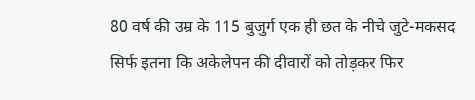80 वर्ष की उम्र के 115 बुजुर्ग एक ही छत के नीचे जुटे-मकसद सिर्फ इतना कि अकेलेपन की दीवारों को तोड़कर फिर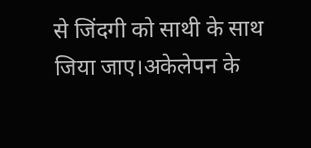से जिंदगी को साथी के साथ जिया जाए।अकेलेपन के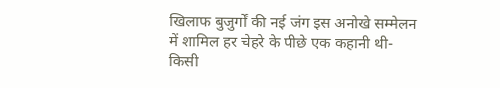खिलाफ बुजुर्गों की नई जंग इस अनोखे सम्मेलन में शामिल हर चेहरे के पीछे एक कहानी थी-किसी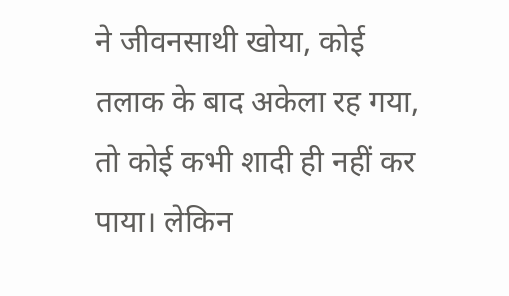ने जीवनसाथी खोया, कोई तलाक के बाद अकेला रह गया, तो कोई कभी शादी ही नहीं कर पाया। लेकिन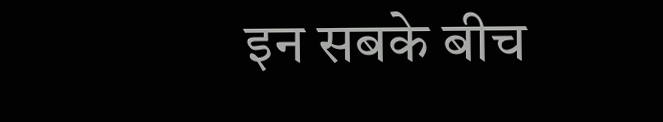इन सबके बीच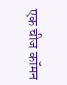एक चीज कॉमन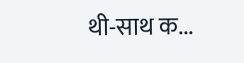थी-साथ क...